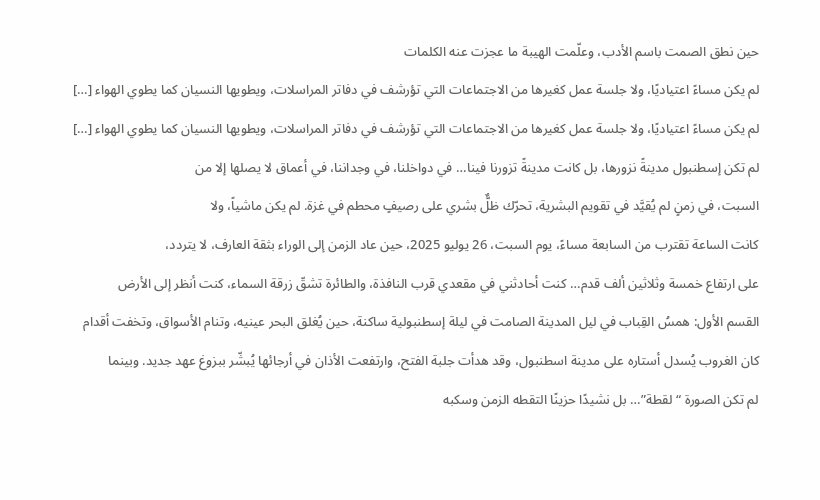حين نطق الصمت باسم الأدب، وعلّمت الهيبة ما عجزت عنه الكلمات
لم يكن مساءً اعتياديًا، ولا جلسة عمل كغيرها من الاجتماعات التي تؤرشف في دفاتر المراسلات، ويطويها النسيان كما يطوي الهواء […]
لم يكن مساءً اعتياديًا، ولا جلسة عمل كغيرها من الاجتماعات التي تؤرشف في دفاتر المراسلات، ويطويها النسيان كما يطوي الهواء […]
لم تكن إسطنبول مدينةً نزورها، بل كانت مدينةً تزورنا فينا… في دواخلنا، في وجداننا، في أعماق لا يصلها إلا من
السبت، في زمنٍ لم يُقيَّد في تقويم البشرية، تحرّك ظلٌّ بشري على رصيفٍ محطم في غزة. لم يكن ماشياً، ولا
كانت الساعة تقترب من السابعة مساءً، يوم السبت، 26 يوليو 2025، حين عاد الزمن إلى الوراء بثقة العارف، لا يتردد،
على ارتفاع خمسة وثلاثين ألف قدم… كنت أحادثني في مقعدي قرب النافذة، والطائرة تشقّ زرقة السماء، كنت أنظر إلى الأرض
القسم الأول: همسُ القِباب في ليل المدينة الصامت في ليلة إسطنبولية ساكنة، حين يُغلق البحر عينيه، وتنام الأسواق، وتخفت أقدام
كان الغروب يُسدل أستاره على مدينة اسطنبول، وقد هدأت جلبة الفتح، وارتفعت الأذان في أرجائها يُبشّر ببزوغ عهد جديد. وبينما
لم تكن الصورة “لقطة”… بل نشيدًا حزينًا التقطه الزمن وسكبه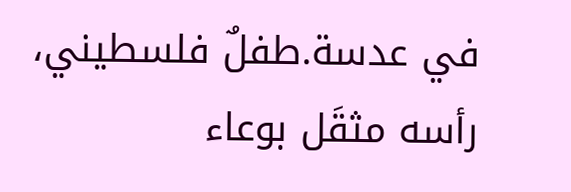في عدسة.طفلٌ فلسطيني، رأسه مثقَل بوعاء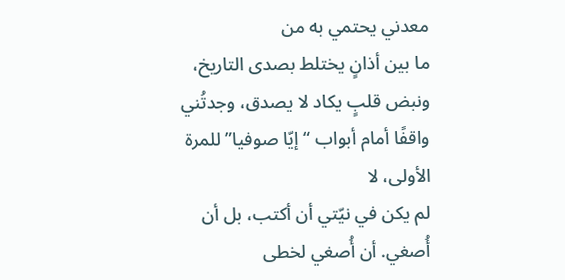معدني يحتمي به من
ما بين أذانٍ يختلط بصدى التاريخ، ونبض قلبٍ يكاد لا يصدق، وجدتُني واقفًا أمام أبواب “إيّا صوفيا” للمرة الأولى، لا
لم يكن في نيّتي أن أكتب، بل أن أُصغي. أن أُصغي لخطى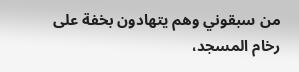من سبقوني وهم يتهادون بخفة على رخام المسجد،